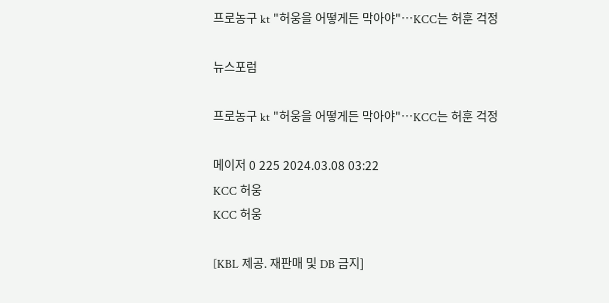프로농구 kt "허웅을 어떻게든 막아야"…KCC는 허훈 걱정

뉴스포럼

프로농구 kt "허웅을 어떻게든 막아야"…KCC는 허훈 걱정

메이저 0 225 2024.03.08 03:22
KCC 허웅
KCC 허웅

[KBL 제공. 재판매 및 DB 금지]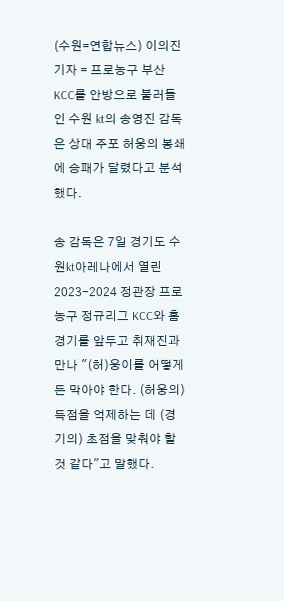(수원=연합뉴스) 이의진 기자 = 프로농구 부산 KCC를 안방으로 불러들인 수원 kt의 송영진 감독은 상대 주포 허웅의 봉쇄에 승패가 달렸다고 분석했다.

송 감독은 7일 경기도 수원kt아레나에서 열린 2023-2024 정관장 프로농구 정규리그 KCC와 홈 경기를 앞두고 취재진과 만나 "(허)웅이를 어떻게든 막아야 한다. (허웅의) 득점을 억제하는 데 (경기의) 초점을 맞춰야 할 것 같다"고 말했다.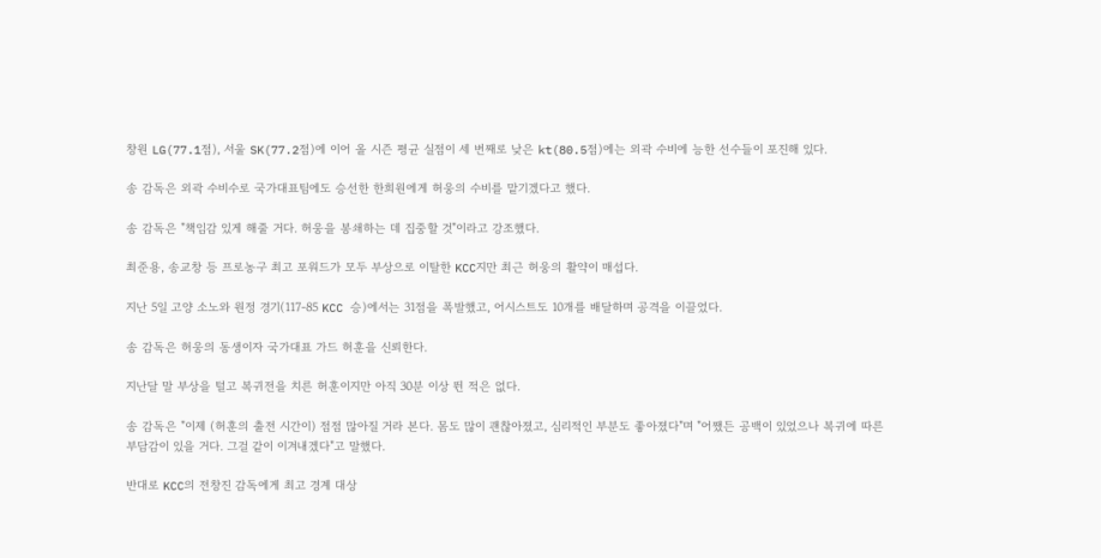창원 LG(77.1점), 서울 SK(77.2점)에 이어 올 시즌 평균 실점이 세 번째로 낮은 kt(80.5점)에는 외곽 수비에 능한 선수들이 포진해 있다.

송 감독은 외곽 수비수로 국가대표팀에도 승선한 한희원에게 허웅의 수비를 맡기겠다고 했다.

송 감독은 "책임감 있게 해줄 거다. 허웅을 봉쇄하는 데 집중할 것"이라고 강조했다.

최준용, 송교창 등 프로농구 최고 포워드가 모두 부상으로 이탈한 KCC지만 최근 허웅의 활약이 매섭다.

지난 5일 고양 소노와 원정 경기(117-85 KCC 승)에서는 31점을 폭발했고, 어시스트도 10개를 배달하며 공격을 이끌었다.

송 감독은 허웅의 동생이자 국가대표 가드 허훈을 신뢰한다.

지난달 말 부상을 털고 복귀전을 치른 허훈이지만 아직 30분 이상 뛴 적은 없다.

송 감독은 "이제 (허훈의 출전 시간이) 점점 많아질 거라 본다. 몸도 많이 괜찮아졌고, 심리적인 부분도 좋아졌다"며 "어쨌든 공백이 있었으나 복귀에 따른 부담감이 있을 거다. 그걸 같이 이겨내겠다"고 말했다.

반대로 KCC의 전창진 감독에게 최고 경계 대상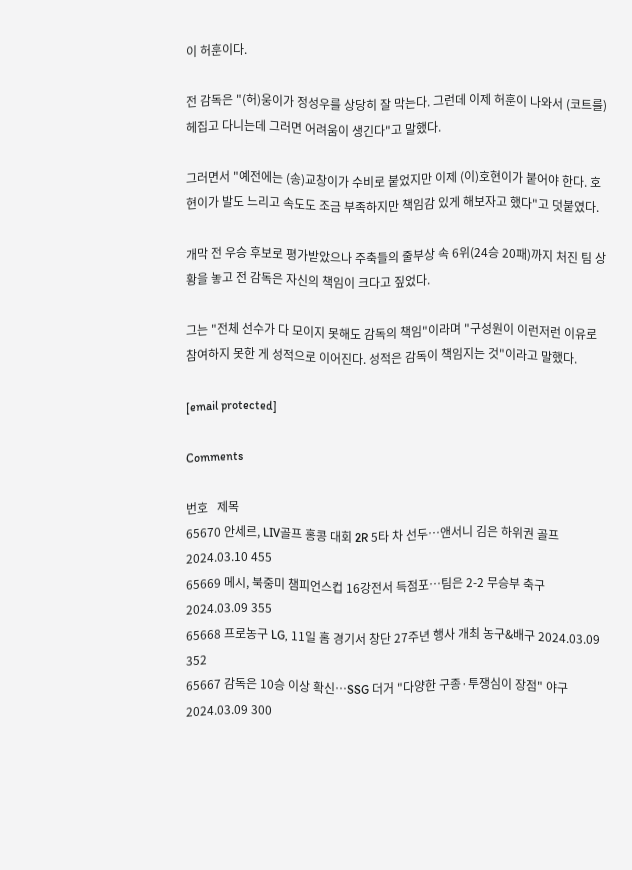이 허훈이다.

전 감독은 "(허)웅이가 정성우를 상당히 잘 막는다. 그런데 이제 허훈이 나와서 (코트를) 헤집고 다니는데 그러면 어려움이 생긴다"고 말했다.

그러면서 "예전에는 (송)교창이가 수비로 붙었지만 이제 (이)호현이가 붙어야 한다. 호현이가 발도 느리고 속도도 조금 부족하지만 책임감 있게 해보자고 했다"고 덧붙였다.

개막 전 우승 후보로 평가받았으나 주축들의 줄부상 속 6위(24승 20패)까지 처진 팀 상황을 놓고 전 감독은 자신의 책임이 크다고 짚었다.

그는 "전체 선수가 다 모이지 못해도 감독의 책임"이라며 "구성원이 이런저런 이유로 참여하지 못한 게 성적으로 이어진다. 성적은 감독이 책임지는 것"이라고 말했다.

[email protected]

Comments

번호   제목
65670 안세르, LIV골프 홍콩 대회 2R 5타 차 선두…앤서니 김은 하위권 골프 2024.03.10 455
65669 메시, 북중미 챔피언스컵 16강전서 득점포…팀은 2-2 무승부 축구 2024.03.09 355
65668 프로농구 LG, 11일 홈 경기서 창단 27주년 행사 개최 농구&배구 2024.03.09 352
65667 감독은 10승 이상 확신…SSG 더거 "다양한 구종·투쟁심이 장점" 야구 2024.03.09 300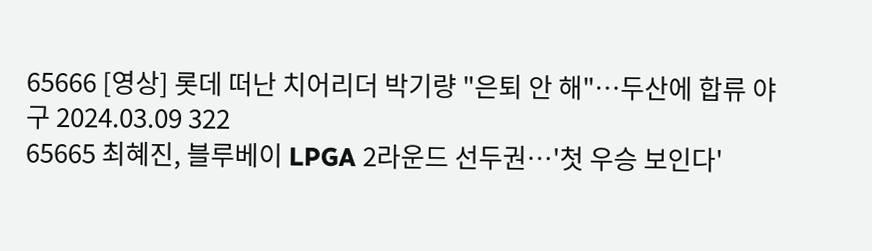65666 [영상] 롯데 떠난 치어리더 박기량 "은퇴 안 해"…두산에 합류 야구 2024.03.09 322
65665 최혜진, 블루베이 LPGA 2라운드 선두권…'첫 우승 보인다'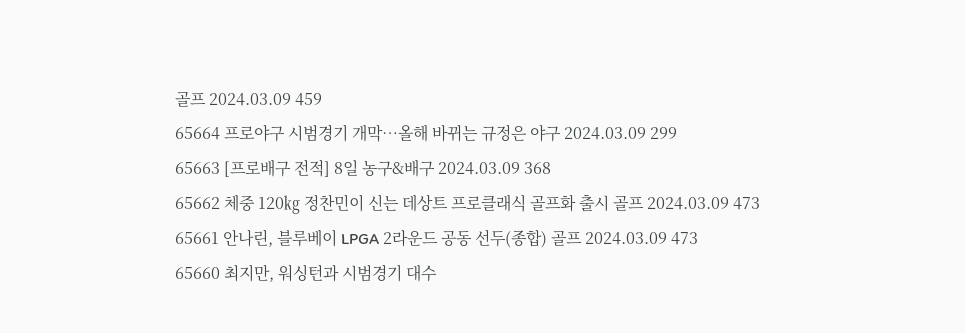골프 2024.03.09 459
65664 프로야구 시범경기 개막…올해 바뀌는 규정은 야구 2024.03.09 299
65663 [프로배구 전적] 8일 농구&배구 2024.03.09 368
65662 체중 120㎏ 정찬민이 신는 데상트 프로클래식 골프화 출시 골프 2024.03.09 473
65661 안나린, 블루베이 LPGA 2라운드 공동 선두(종합) 골프 2024.03.09 473
65660 최지만, 워싱턴과 시범경기 대수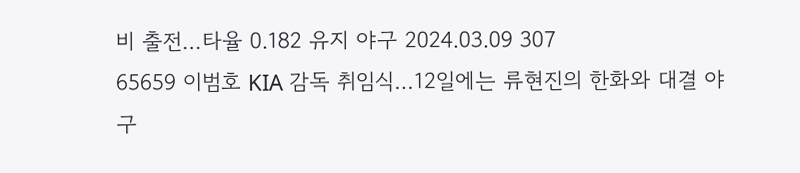비 출전…타율 0.182 유지 야구 2024.03.09 307
65659 이범호 KIA 감독 취임식…12일에는 류현진의 한화와 대결 야구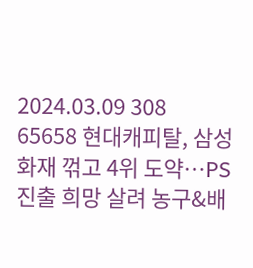2024.03.09 308
65658 현대캐피탈, 삼성화재 꺾고 4위 도약…PS 진출 희망 살려 농구&배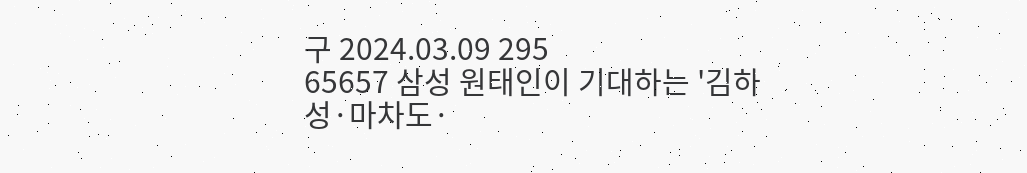구 2024.03.09 295
65657 삼성 원태인이 기대하는 '김하성·마차도·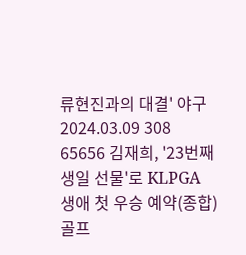류현진과의 대결' 야구 2024.03.09 308
65656 김재희, '23번째 생일 선물'로 KLPGA 생애 첫 우승 예약(종합) 골프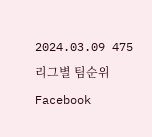2024.03.09 475
리그별 팀순위
Facebook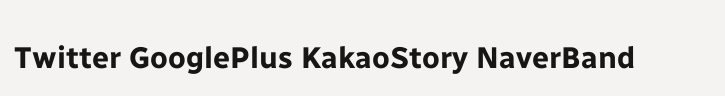Twitter GooglePlus KakaoStory NaverBand